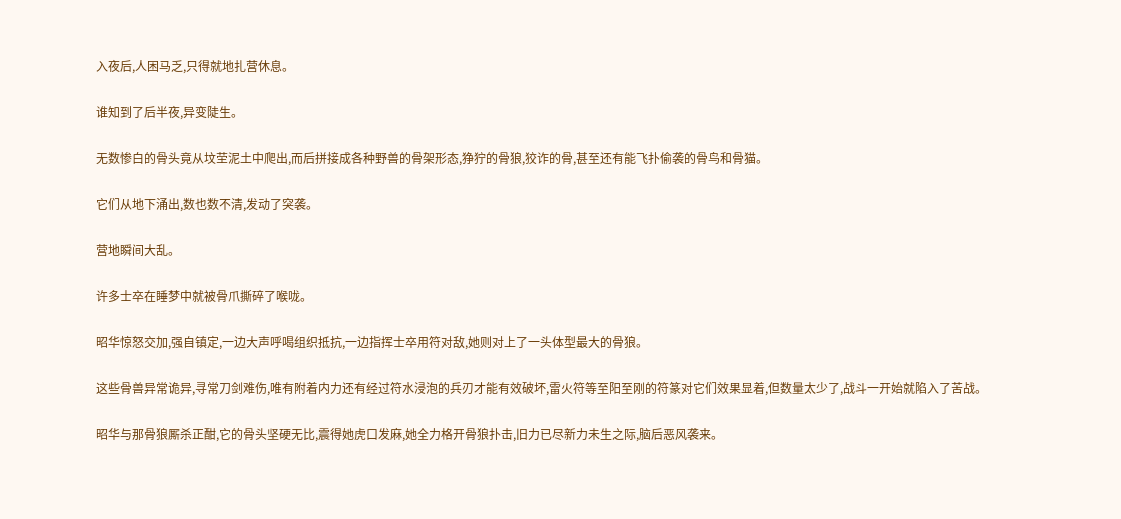入夜后,人困马乏,只得就地扎营休息。

谁知到了后半夜,异变陡生。

无数惨白的骨头竟从坟茔泥土中爬出,而后拼接成各种野兽的骨架形态,狰狞的骨狼,狡诈的骨,甚至还有能飞扑偷袭的骨鸟和骨猫。

它们从地下涌出,数也数不清,发动了突袭。

营地瞬间大乱。

许多士卒在睡梦中就被骨爪撕碎了喉咙。

昭华惊怒交加,强自镇定,一边大声呼喝组织抵抗,一边指挥士卒用符对敌,她则对上了一头体型最大的骨狼。

这些骨兽异常诡异,寻常刀剑难伤,唯有附着内力还有经过符水浸泡的兵刃才能有效破坏,雷火符等至阳至刚的符篆对它们效果显着,但数量太少了,战斗一开始就陷入了苦战。

昭华与那骨狼厮杀正酣,它的骨头坚硬无比,震得她虎口发麻,她全力格开骨狼扑击,旧力已尽新力未生之际,脑后恶风袭来。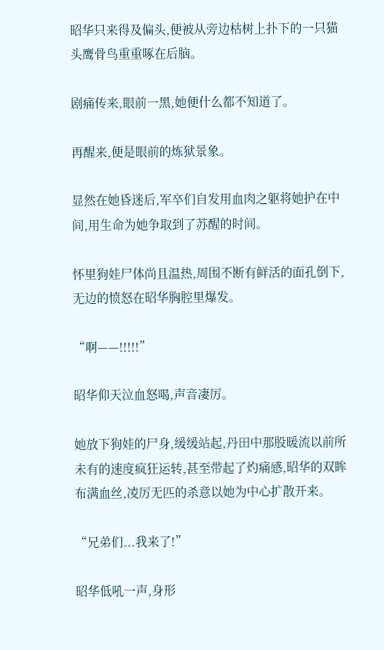昭华只来得及偏头,便被从旁边枯树上扑下的一只猫头鹰骨鸟重重啄在后脑。

剧痛传来,眼前一黑,她便什么都不知道了。

再醒来,便是眼前的炼狱景象。

显然在她昏迷后,军卒们自发用血肉之躯将她护在中间,用生命为她争取到了苏醒的时间。

怀里狗娃尸体尚且温热,周围不断有鲜活的面孔倒下,无边的愤怒在昭华胸腔里爆发。

“啊——!!!!!”

昭华仰天泣血怒喝,声音凄厉。

她放下狗娃的尸身,缓缓站起,丹田中那股暖流以前所未有的速度疯狂运转,甚至带起了灼痛感,昭华的双眸布满血丝,凌厉无匹的杀意以她为中心扩散开来。

“兄弟们...我来了!”

昭华低吼一声,身形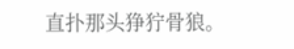直扑那头狰狞骨狼。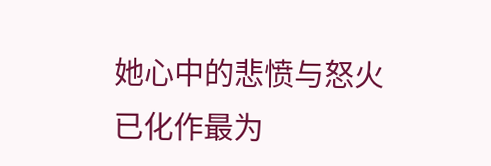她心中的悲愤与怒火已化作最为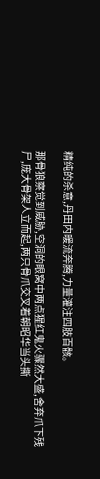精纯的杀意,丹田内暖流奔腾,力量灌注四肢百骸。

那骨狼察觉到威胁,空洞的眼窝中两点猩红鬼火骤然大盛,舍弃爪下残尸,庞大骨架人立而起,两只骨爪交叉着朝昭华当头撕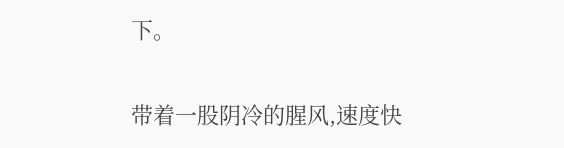下。

带着一股阴冷的腥风,速度快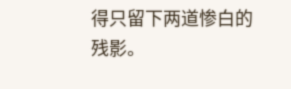得只留下两道惨白的残影。